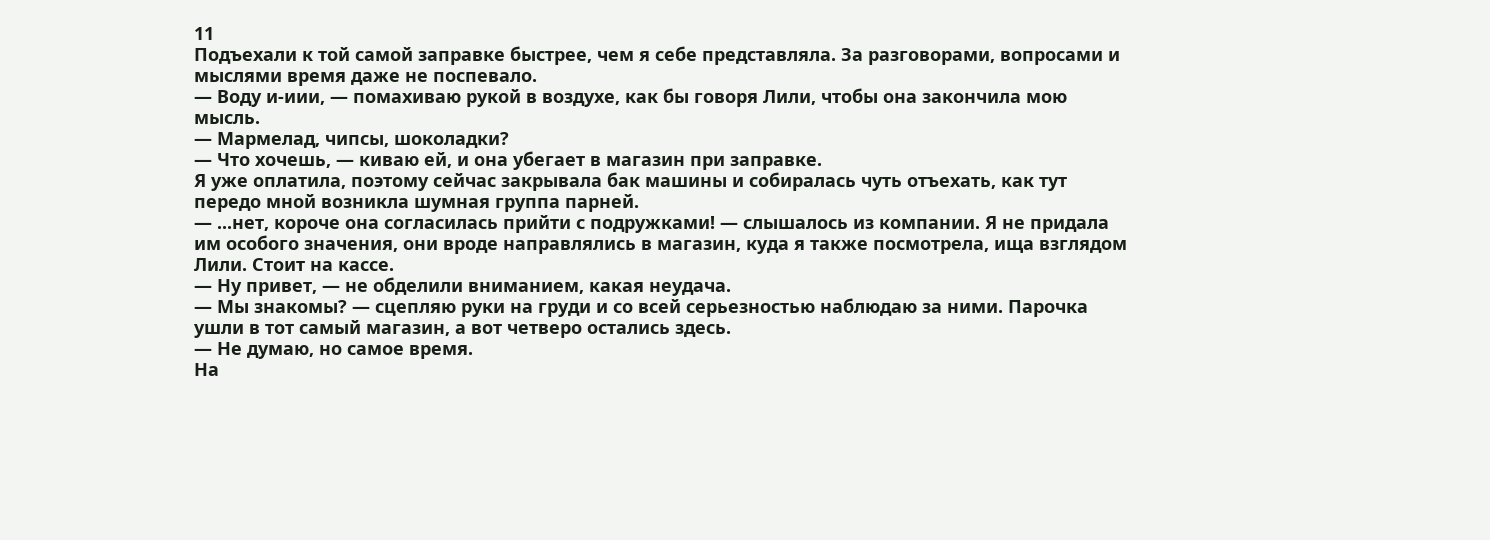11
Подъехали к той самой заправке быстрее, чем я себе представляла. За разговорами, вопросами и мыслями время даже не поспевало.
— Воду и-иии, — помахиваю рукой в воздухе, как бы говоря Лили, чтобы она закончила мою мысль.
— Мармелад, чипсы, шоколадки?
— Что хочешь, — киваю ей, и она убегает в магазин при заправке.
Я уже оплатила, поэтому сейчас закрывала бак машины и собиралась чуть отъехать, как тут передо мной возникла шумная группа парней.
— ...нет, короче она согласилась прийти с подружками! — слышалось из компании. Я не придала им особого значения, они вроде направлялись в магазин, куда я также посмотрела, ища взглядом Лили. Стоит на кассе.
— Ну привет, — не обделили вниманием, какая неудача.
— Мы знакомы? — сцепляю руки на груди и со всей серьезностью наблюдаю за ними. Парочка ушли в тот самый магазин, а вот четверо остались здесь.
— Не думаю, но самое время.
На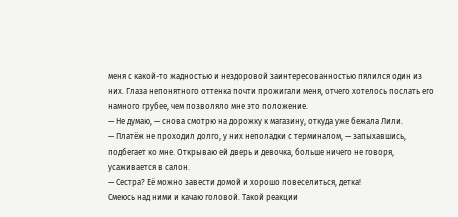меня с какой-то жадностью и нездоровой заинтересованностью пялился один из них. Глаза непонятного оттенка почти прожигали меня, отчего хотелось послать его намного грубее, чем позволяло мне это положение.
— Не думаю, — снова смотрю на дорожку к магазину, откуда уже бежала Лили.
— Платёж не проходил долго, у них неполадки с терминалом, — запыхавшись, подбегает ко мне. Открываю ей дверь и девочка, больше ничего не говоря, усаживается в салон.
— Сестра? Её можно завести домой и хорошо повеселиться, детка!
Смеюсь над ними и качаю головой. Такой реакции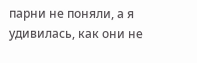парни не поняли, а я удивилась, как они не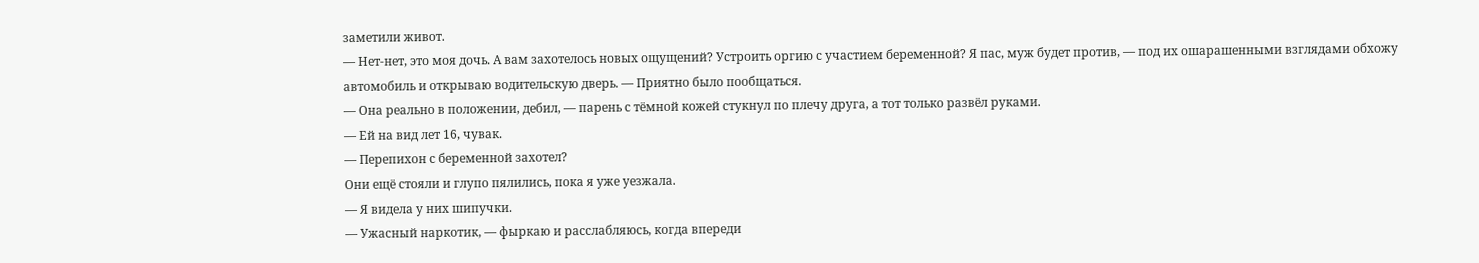заметили живот.
— Нет-нет, это моя дочь. А вам захотелось новых ощущений? Устроить оргию с участием беременной? Я пас, муж будет против, — под их ошарашенными взглядами обхожу автомобиль и открываю водительскую дверь. — Приятно было пообщаться.
— Она реально в положении, дебил, — парень с тёмной кожей стукнул по плечу друга, а тот только развёл руками.
— Ей на вид лет 16, чувак.
— Перепихон с беременной захотел?
Они ещё стояли и глупо пялились, пока я уже уезжала.
— Я видела у них шипучки.
— Ужасный наркотик, — фыркаю и расслабляюсь, когда впереди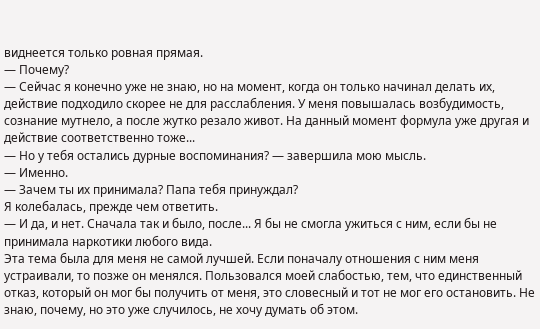виднеется только ровная прямая.
— Почему?
— Сейчас я конечно уже не знаю, но на момент, когда он только начинал делать их, действие подходило скорее не для расслабления. У меня повышалась возбудимость, сознание мутнело, а после жутко резало живот. На данный момент формула уже другая и действие соответственно тоже...
— Но у тебя остались дурные воспоминания? — завершила мою мысль.
— Именно.
— Зачем ты их принимала? Папа тебя принуждал?
Я колебалась, прежде чем ответить.
— И да, и нет. Сначала так и было, после... Я бы не смогла ужиться с ним, если бы не принимала наркотики любого вида.
Эта тема была для меня не самой лучшей. Если поначалу отношения с ним меня устраивали, то позже он менялся. Пользовался моей слабостью, тем, что единственный отказ, который он мог бы получить от меня, это словесный и тот не мог его остановить. Не знаю, почему, но это уже случилось, не хочу думать об этом.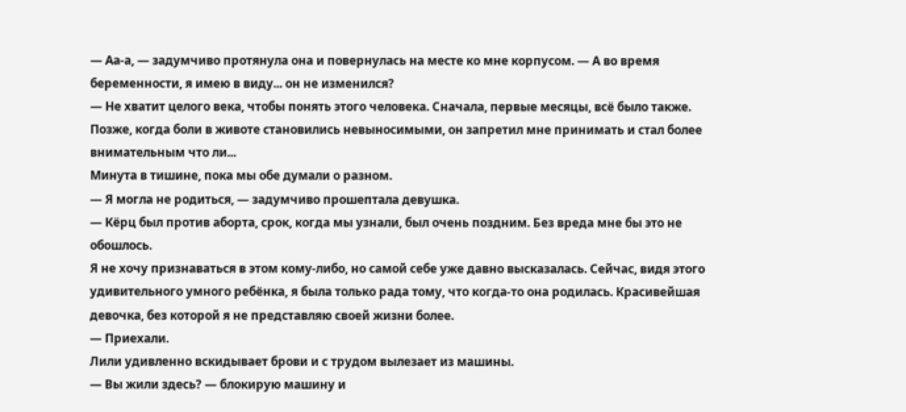— Аа-а, — задумчиво протянула она и повернулась на месте ко мне корпусом. — А во время беременности, я имею в виду... он не изменился?
— Не хватит целого века, чтобы понять этого человека. Сначала, первые месяцы, всё было также. Позже, когда боли в животе становились невыносимыми, он запретил мне принимать и стал более внимательным что ли...
Минута в тишине, пока мы обе думали о разном.
— Я могла не родиться, — задумчиво прошептала девушка.
— Кёрц был против аборта, срок, когда мы узнали, был очень поздним. Без вреда мне бы это не обошлось.
Я не хочу признаваться в этом кому-либо, но самой себе уже давно высказалась. Сейчас, видя этого удивительного умного ребёнка, я была только рада тому, что когда-то она родилась. Красивейшая девочка, без которой я не представляю своей жизни более.
— Приехали.
Лили удивленно вскидывает брови и с трудом вылезает из машины.
— Вы жили здесь? — блокирую машину и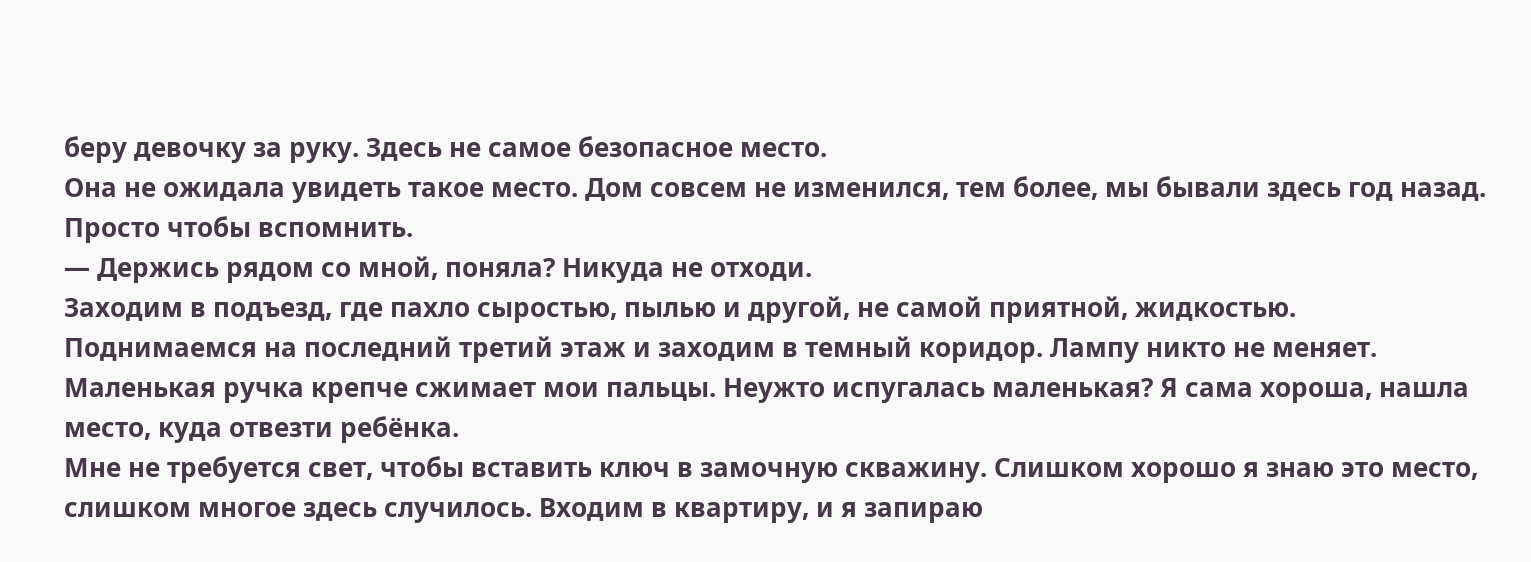беру девочку за руку. Здесь не самое безопасное место.
Она не ожидала увидеть такое место. Дом совсем не изменился, тем более, мы бывали здесь год назад. Просто чтобы вспомнить.
— Держись рядом со мной, поняла? Никуда не отходи.
Заходим в подъезд, где пахло сыростью, пылью и другой, не самой приятной, жидкостью. Поднимаемся на последний третий этаж и заходим в темный коридор. Лампу никто не меняет.
Маленькая ручка крепче сжимает мои пальцы. Неужто испугалась маленькая? Я сама хороша, нашла место, куда отвезти ребёнка.
Мне не требуется свет, чтобы вставить ключ в замочную скважину. Слишком хорошо я знаю это место, слишком многое здесь случилось. Входим в квартиру, и я запираю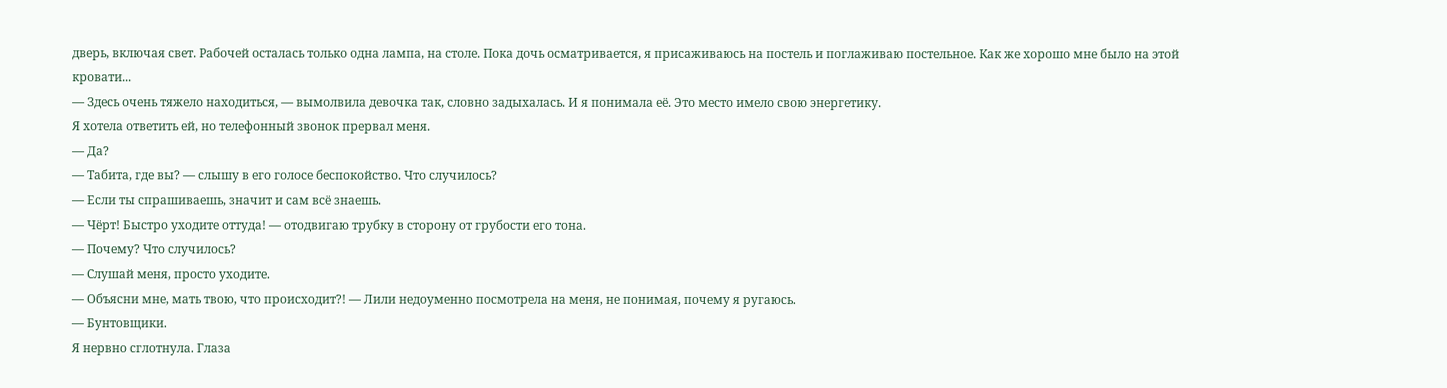дверь, включая свет. Рабочей осталась только одна лампа, на столе. Пока дочь осматривается, я присаживаюсь на постель и поглаживаю постельное. Как же хорошо мне было на этой кровати...
— Здесь очень тяжело находиться, — вымолвила девочка так, словно задыхалась. И я понимала её. Это место имело свою энергетику.
Я хотела ответить ей, но телефонный звонок прервал меня.
— Да?
— Табита, где вы? — слышу в его голосе беспокойство. Что случилось?
— Если ты спрашиваешь, значит и сам всё знаешь.
— Чёрт! Быстро уходите оттуда! — отодвигаю трубку в сторону от грубости его тона.
— Почему? Что случилось?
— Слушай меня, просто уходите.
— Объясни мне, мать твою, что происходит?! — Лили недоуменно посмотрела на меня, не понимая, почему я ругаюсь.
— Бунтовщики.
Я нервно сглотнула. Глаза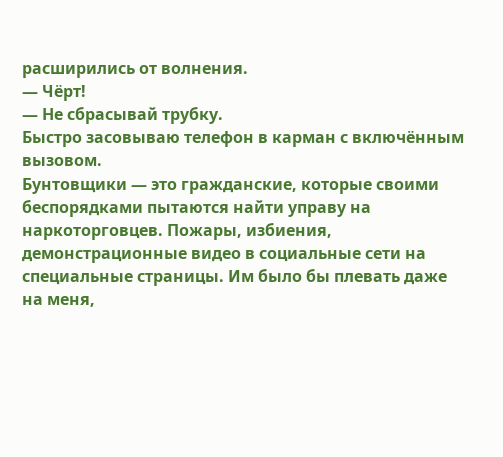расширились от волнения.
— Чёрт!
— Не сбрасывай трубку.
Быстро засовываю телефон в карман с включённым вызовом.
Бунтовщики — это гражданские, которые своими беспорядками пытаются найти управу на наркоторговцев. Пожары, избиения, демонстрационные видео в социальные сети на специальные страницы. Им было бы плевать даже на меня,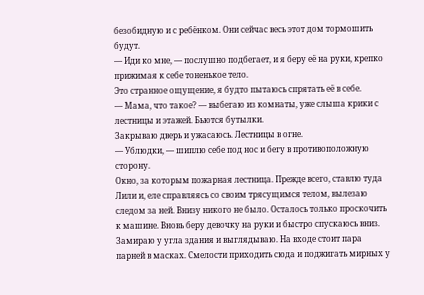безобидную и с ребёнком. Они сейчас весь этот дом тормошить будут.
— Иди ко мне, — послушно подбегает, и я беру её на руки, крепко прижимая к себе тоненькое тело.
Это странное ощущение, я будто пытаюсь спрятать её в себе.
— Мама, что такое? — выбегаю из комнаты, уже слыша крики с лестницы и этажей. Бьются бутылки.
Закрываю дверь и ужасаюсь. Лестницы в огне.
— Ублюдки, — шиплю себе под нос и бегу в противоположную сторону.
Окно, за которым пожарная лестница. Прежде всего, ставлю туда Лили и, еле справляясь со своим трясущимся телом, вылезаю следом за ней. Внизу никого не было. Осталось только проскочить к машине. Вновь беру девочку на руки и быстро спускаюсь вниз. Замираю у угла здания и выглядываю. На входе стоит пара парней в масках. Смелости приходить сюда и поджигать мирных у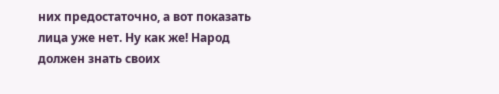них предостаточно, а вот показать лица уже нет. Ну как же! Народ должен знать своих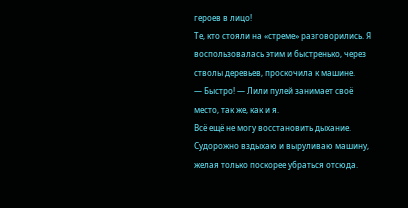героев в лицо!
Те, кто стояли на «стреме» разговорились. Я воспользовалась этим и быстренько, через стволы деревьев, проскочила к машине.
— Быстро! — Лили пулей занимает своё место, так же, как и я.
Всё ещё не могу восстановить дыхание. Судорожно вздыхаю и выруливаю машину, желая только поскорее убраться отсюда.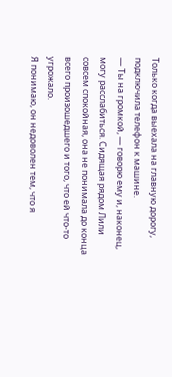Только когда выехала на главную дорогу, подключила телефон к машине.
— Ты на громкой, — говорю ему и, наконец, могу расслабиться. Сидящая рядом Лили совсем спокойная, она не понимала до конца всего произошедшего и того, что ей что-то угрожало.
Я понимаю, он недоволен тем, что я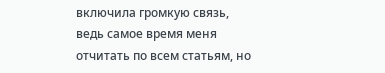включила громкую связь, ведь самое время меня отчитать по всем статьям, но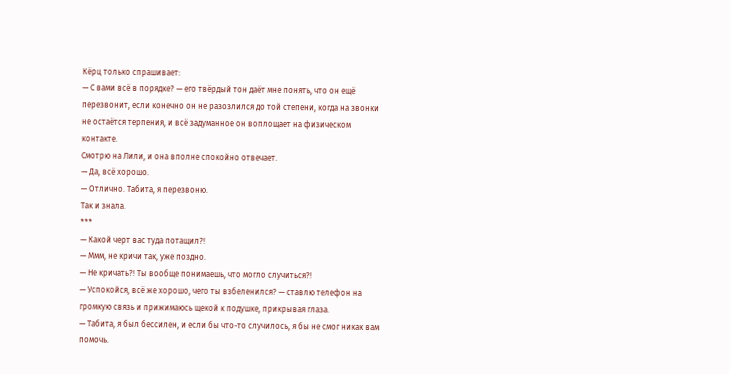Кёрц только спрашивает:
— С вами всё в порядке? — его твёрдый тон даёт мне понять, что он ещё перезвонит, если конечно он не разозлился до той степени, когда на звонки не остаётся терпения, и всё задуманное он воплощает на физическом контакте.
Смотрю на Лили, и она вполне спокойно отвечает.
— Да, всё хорошо.
— Отлично. Табита, я перезвоню.
Так и знала.
***
— Какой черт вас туда потащил?!
— Ммм, не кричи так, уже поздно.
— Не кричать?! Ты вообще понимаешь, что могло случиться?!
— Успокойся, всё же хорошо, чего ты взбеленился? — ставлю телефон на громкую связь и прижимаюсь щекой к подушке, прикрывая глаза.
— Табита, я был бессилен, и если бы что-то случилось, я бы не смог никак вам помочь.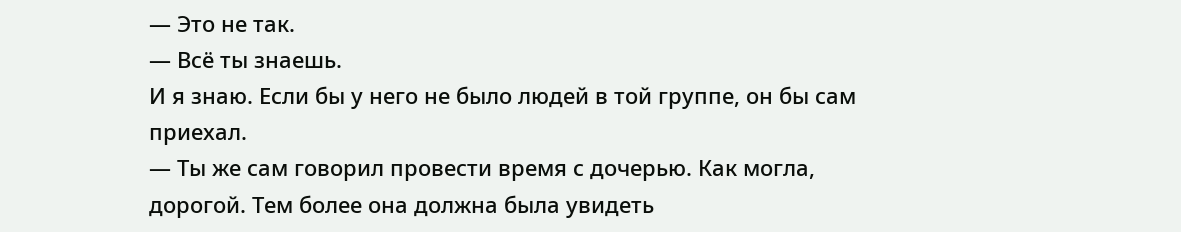— Это не так.
— Всё ты знаешь.
И я знаю. Если бы у него не было людей в той группе, он бы сам приехал.
— Ты же сам говорил провести время с дочерью. Как могла, дорогой. Тем более она должна была увидеть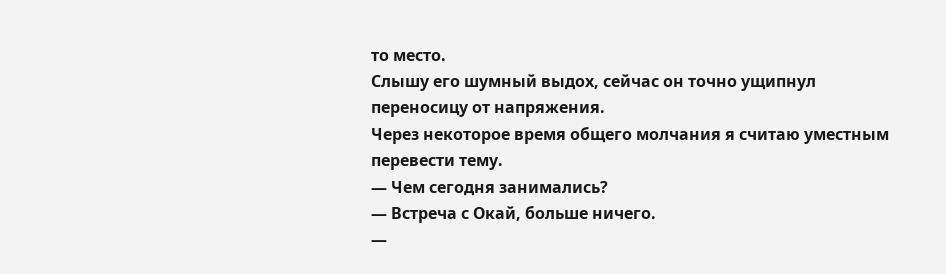то место.
Слышу его шумный выдох, сейчас он точно ущипнул переносицу от напряжения.
Через некоторое время общего молчания я считаю уместным перевести тему.
— Чем сегодня занимались?
— Встреча с Окай, больше ничего.
—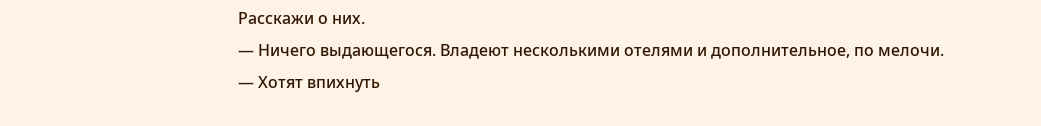Расскажи о них.
— Ничего выдающегося. Владеют несколькими отелями и дополнительное, по мелочи.
— Хотят впихнуть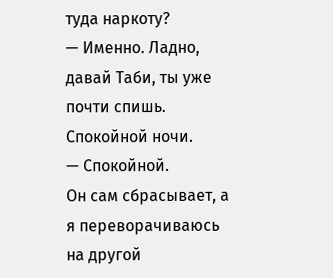туда наркоту?
— Именно. Ладно, давай Таби, ты уже почти спишь. Спокойной ночи.
— Спокойной.
Он сам сбрасывает, а я переворачиваюсь на другой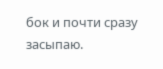бок и почти сразу засыпаю.